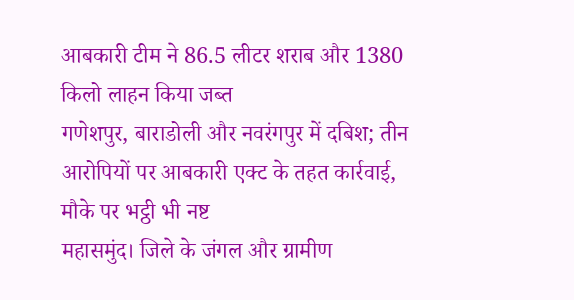आबकारी टीम ने 86.5 लीटर शराब और 1380 किलो लाहन किया जब्त
गणेशपुर, बाराडोली और नवरंगपुर में दबिश; तीन आरोपियों पर आबकारी एक्ट के तहत कार्रवाई, मौके पर भट्ठी भी नष्ट
महासमुंद। जिले के जंगल और ग्रामीण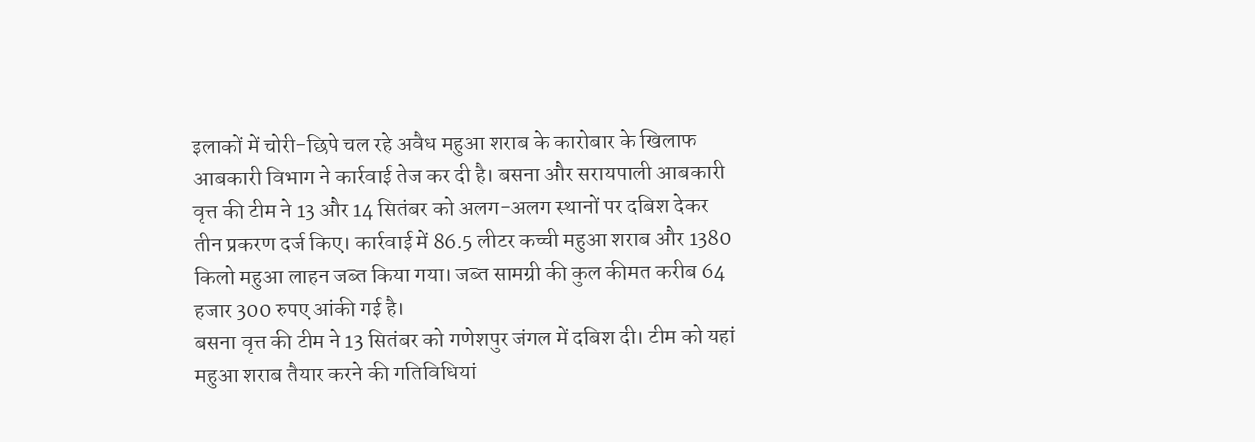इलाकों में चोरी-छिपे चल रहे अवैध महुआ शराब के कारोबार के खिलाफ आबकारी विभाग ने कार्रवाई तेज कर दी है। बसना और सरायपाली आबकारी वृत्त की टीम ने 13 और 14 सितंबर को अलग-अलग स्थानों पर दबिश देकर तीन प्रकरण दर्ज किए। कार्रवाई में 86.5 लीटर कच्ची महुआ शराब और 1380 किलो महुआ लाहन जब्त किया गया। जब्त सामग्री की कुल कीमत करीब 64 हजार 300 रुपए आंकी गई है।
बसना वृत्त की टीम ने 13 सितंबर को गणेशपुर जंगल में दबिश दी। टीम को यहां महुआ शराब तैयार करने की गतिविधियां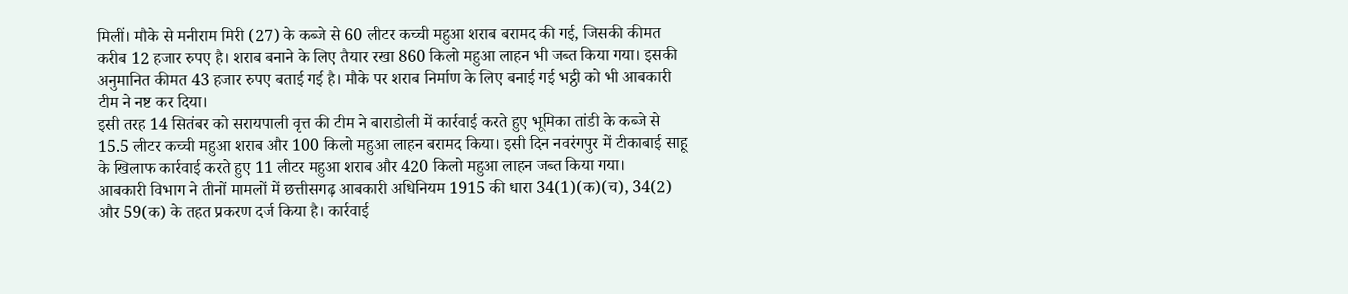मिलीं। मौके से मनीराम मिरी (27) के कब्जे से 60 लीटर कच्ची महुआ शराब बरामद की गई, जिसकी कीमत करीब 12 हजार रुपए है। शराब बनाने के लिए तैयार रखा 860 किलो महुआ लाहन भी जब्त किया गया। इसकी अनुमानित कीमत 43 हजार रुपए बताई गई है। मौके पर शराब निर्माण के लिए बनाई गई भट्ठी को भी आबकारी टीम ने नष्ट कर दिया।
इसी तरह 14 सितंबर को सरायपाली वृत्त की टीम ने बाराडोली में कार्रवाई करते हुए भूमिका तांडी के कब्जे से 15.5 लीटर कच्ची महुआ शराब और 100 किलो महुआ लाहन बरामद किया। इसी दिन नवरंगपुर में टीकाबाई साहू के खिलाफ कार्रवाई करते हुए 11 लीटर महुआ शराब और 420 किलो महुआ लाहन जब्त किया गया।
आबकारी विभाग ने तीनों मामलों में छत्तीसगढ़ आबकारी अधिनियम 1915 की धारा 34(1)(क)(च), 34(2) और 59(क) के तहत प्रकरण दर्ज किया है। कार्रवाई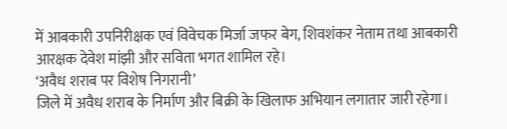में आबकारी उपनिरीक्षक एवं विवेचक मिर्जा जफर बेग, शिवशंकर नेताम तथा आबकारी आरक्षक देवेश मांझी और सविता भगत शामिल रहे।
‘अवैध शराब पर विशेष निगरानी’
जिले में अवैध शराब के निर्माण और बिक्री के खिलाफ अभियान लगातार जारी रहेगा।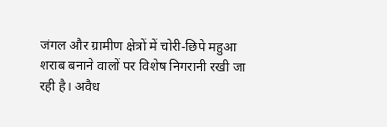जंगल और ग्रामीण क्षेत्रों में चोरी-छिपे महुआ शराब बनाने वालों पर विशेष निगरानी रखी जा रही है। अवैध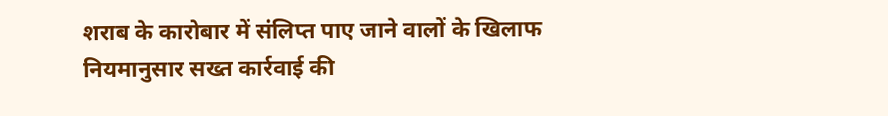शराब के कारोबार में संलिप्त पाए जाने वालों के खिलाफ नियमानुसार सख्त कार्रवाई की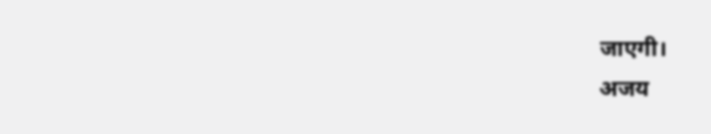जाएगी।
अजय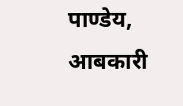पाण्डेय, आबकारी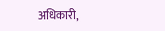अधिकारी,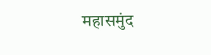महासमुंद